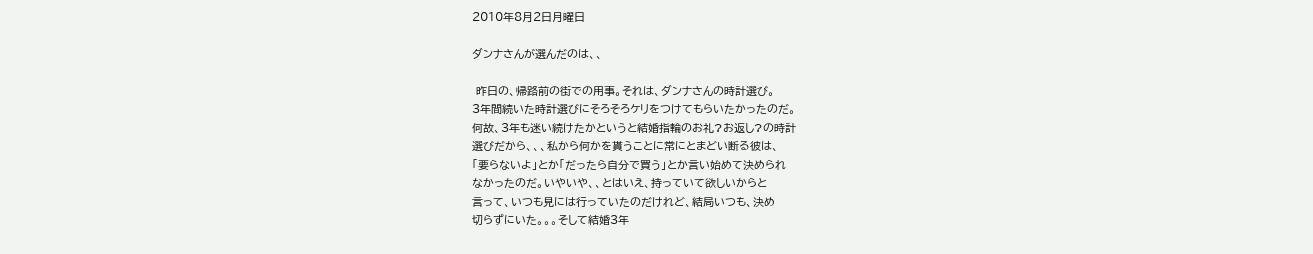2010年8月2日月曜日

ダンナさんが選んだのは、、

 昨日の、帰路前の街での用事。それは、ダンナさんの時計選び。
3年間続いた時計選びにそろそろケリをつけてもらいたかったのだ。
何故、3年も迷い続けたかというと結婚指輪のお礼?お返し?の時計
選びだから、、、私から何かを貰うことに常にとまどい断る彼は、
「要らないよ」とか「だったら自分で買う」とか言い始めて決められ
なかったのだ。いやいや、、とはいえ、持っていて欲しいからと
言って、いつも見には行っていたのだけれど、結局いつも、決め
切らずにいた。。。そして結婚3年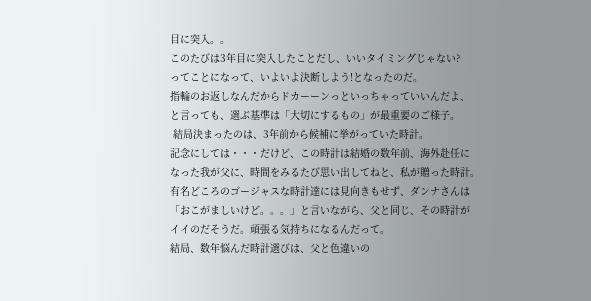目に突入。。
このたびは3年目に突入したことだし、いいタイミングじゃない?
ってことになって、いよいよ決断しよう!となったのだ。
指輪のお返しなんだからドカーーンっといっちゃっていいんだよ、
と言っても、選ぶ基準は「大切にするもの」が最重要のご様子。
 結局決まったのは、3年前から候補に挙がっていた時計。
記念にしては・・・だけど、この時計は結婚の数年前、海外赴任に
なった我が父に、時間をみるたび思い出してねと、私が贈った時計。
有名どころのゴージャスな時計達には見向きもせず、ダンナさんは
「おこがましいけど。。。」と言いながら、父と同じ、その時計が
イイのだそうだ。頑張る気持ちになるんだって。
結局、数年悩んだ時計選びは、父と色違いの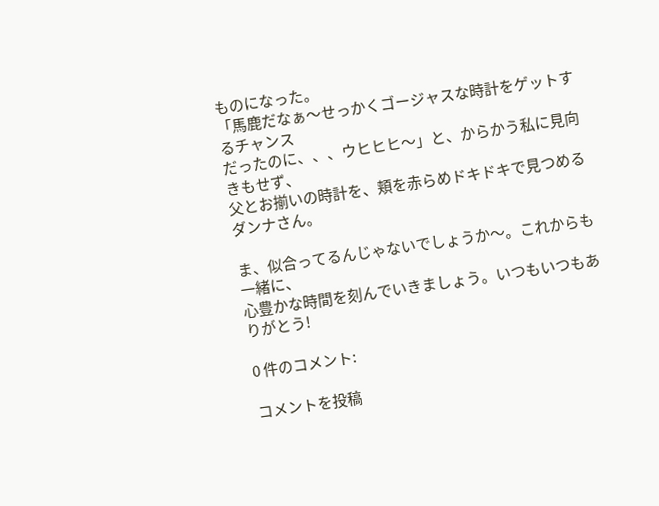ものになった。
「馬鹿だなぁ〜せっかくゴージャスな時計をゲットするチャンス
だったのに、、、ウヒヒヒ〜」と、からかう私に見向きもせず、
父とお揃いの時計を、頬を赤らめドキドキで見つめるダンナさん。

ま、似合ってるんじゃないでしょうか〜。これからも一緒に、
心豊かな時間を刻んでいきましょう。いつもいつもありがとう!

0 件のコメント:

コメントを投稿